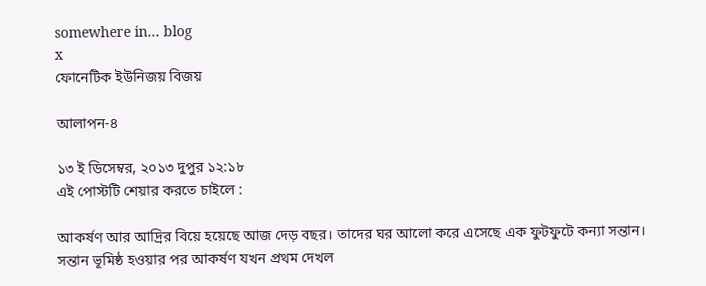somewhere in... blog
x
ফোনেটিক ইউনিজয় বিজয়

আলাপন-৪

১৩ ই ডিসেম্বর, ২০১৩ দুপুর ১২:১৮
এই পোস্টটি শেয়ার করতে চাইলে :

আকর্ষণ আর আদ্রির বিয়ে হয়েছে আজ দেড় বছর। তাদের ঘর আলো করে এসেছে এক ফুটফুটে কন্যা সন্তান। সন্তান ভূমিষ্ঠ হওয়ার পর আকর্ষণ যখন প্রথম দেখল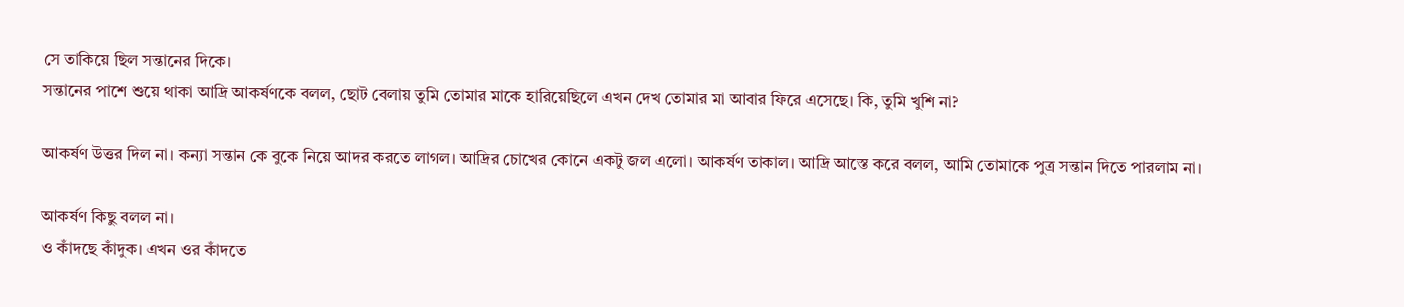সে তাকিয়ে ছিল সন্তানের দিকে।
সন্তানের পাশে শুয়ে থাকা আদ্রি আকর্ষণকে বলল, ছোট বেলায় তুমি তোমার মাকে হারিয়েছিলে এখন দেখ তোমার মা আবার ফিরে এসেছে। কি, তুমি খুশি না?

আকর্ষণ উত্তর দিল না। কন্যা সন্তান কে বুকে নিয়ে আদর করতে লাগল। আদ্রির চোখের কোনে একটু জল এলো। আকর্ষণ তাকাল। আদ্রি আস্তে করে বলল, আমি তোমাকে পুত্র সন্তান দিতে পারলাম না।

আকর্ষণ কিছু বলল না।
ও কাঁদছে কাঁদুক। এখন ওর কাঁদতে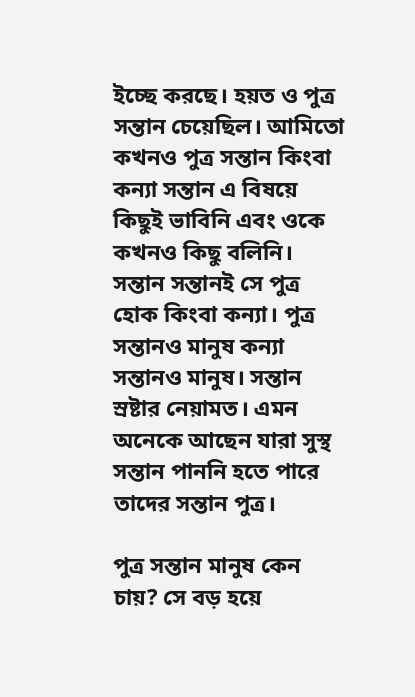ইচ্ছে করছে। হয়ত ও পুত্র সন্তান চেয়েছিল। আমিতো কখনও পুত্র সন্তান কিংবা কন্যা সন্তান এ বিষয়ে কিছুই ভাবিনি এবং ওকে কখনও কিছু বলিনি।
সন্তান সন্তানই সে পুত্র হোক কিংবা কন্যা। পুত্র সন্তানও মানুষ কন্যা সন্তানও মানুষ। সন্তান স্রষ্টার নেয়ামত। এমন অনেকে আছেন যারা সুস্থ সন্তান পাননি হতে পারে তাদের সন্তান পুত্র।

পুত্র সন্তান মানুষ কেন চায়? সে বড় হয়ে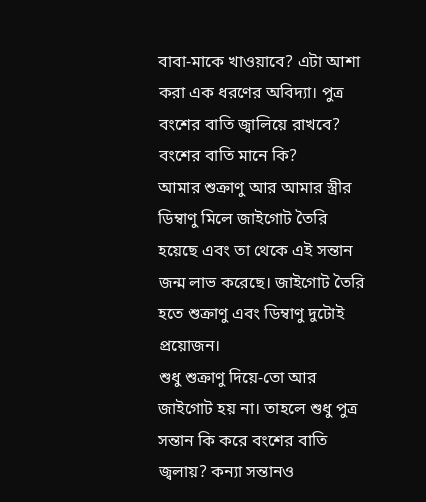বাবা-মাকে খাওয়াবে? এটা আশা করা এক ধরণের অবিদ্যা। পুত্র বংশের বাতি জ্বালিয়ে রাখবে? বংশের বাতি মানে কি?
আমার শুক্রাণু আর আমার স্ত্রীর ডিম্বাণু মিলে জাইগোট তৈরি হয়েছে এবং তা থেকে এই সন্তান জন্ম লাভ করেছে। জাইগোট তৈরি হতে শুক্রাণু এবং ডিম্বাণু দুটোই প্রয়োজন।
শুধু শুক্রাণু দিয়ে-তো আর জাইগোট হয় না। তাহলে শুধু পুত্র সন্তান কি করে বংশের বাতি জ্বলায়? কন্যা সন্তানও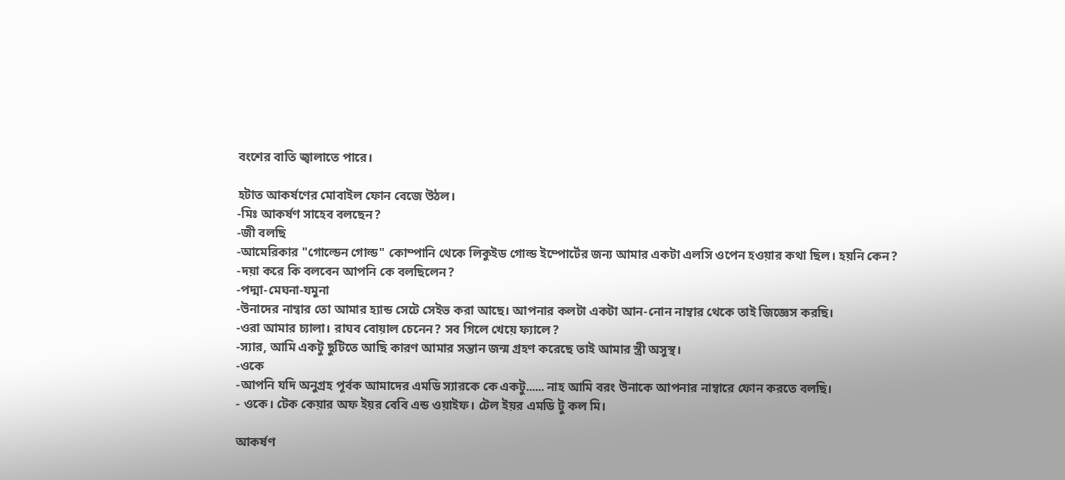বংশের বাতি জ্বালাতে পারে।

হটাত আকর্ষণের মোবাইল ফোন বেজে উঠল।
-মিঃ আকর্ষণ সাহেব বলছেন?
-জী বলছি
-আমেরিকার "গোল্ডেন গোল্ড" কোম্পানি থেকে লিকুইড গোল্ড ইম্পোর্টের জন্য আমার একটা এলসি ওপেন হওয়ার কথা ছিল। হয়নি কেন?
-দয়া করে কি বলবেন আপনি কে বলছিলেন?
-পদ্মা-মেঘনা-যমুনা
-উনাদের নাম্বার তো আমার হ্যান্ড সেটে সেইভ করা আছে। আপনার কলটা একটা আন-নোন নাম্বার থেকে তাই জিজ্ঞেস করছি।
-ওরা আমার চ্যালা। রাঘব বোয়াল চেনেন? সব গিলে খেয়ে ফ্যালে?
-স্যার, আমি একটু ছুটিতে আছি কারণ আমার সন্তান জন্ম গ্রহণ করেছে তাই আমার স্ত্রী অসুস্থ।
-ওকে
-আপনি যদি অনুগ্রহ পূর্বক আমাদের এমডি স্যারকে কে একটু...... নাহ আমি বরং উনাকে আপনার নাম্বারে ফোন করতে বলছি।
- ওকে। টেক কেয়ার অফ ইয়র বেবি এন্ড ওয়াইফ। টেল ইয়র এমডি টু কল মি।

আকর্ষণ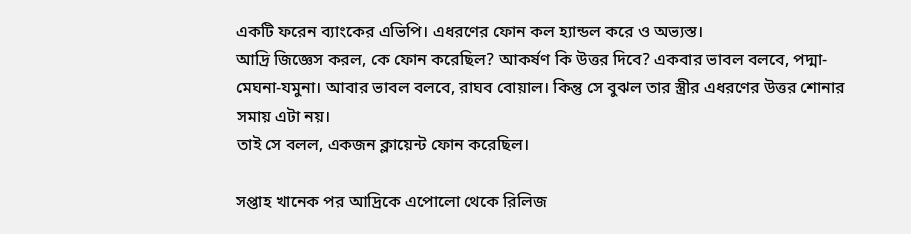একটি ফরেন ব্যাংকের এভিপি। এধরণের ফোন কল হ্যান্ডল করে ও অভ্যস্ত।
আদ্রি জিজ্ঞেস করল, কে ফোন করেছিল? আকর্ষণ কি উত্তর দিবে? একবার ভাবল বলবে, পদ্মা-মেঘনা-যমুনা। আবার ভাবল বলবে, রাঘব বোয়াল। কিন্তু সে বুঝল তার স্ত্রীর এধরণের উত্তর শোনার সমায় এটা নয়।
তাই সে বলল, একজন ক্লায়েন্ট ফোন করেছিল।

সপ্তাহ খানেক পর আদ্রিকে এপোলো থেকে রিলিজ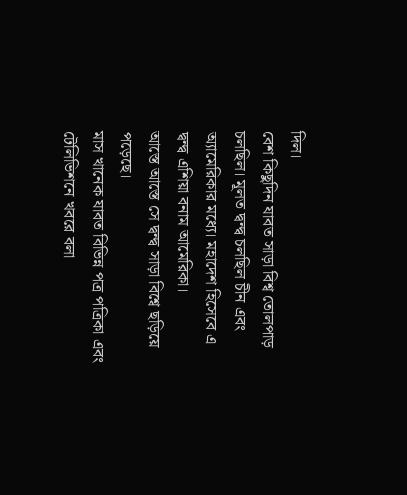দিল।
বেশ কিছুদিন যাবত সাড়া বিশ্ব তোলপাড় চলছিল। মূলত দ্বন্দ্ব চলছিল চীন এবং অ্যামেরিকার মধ্যে। মহাদেশ হিসেবে এ দ্বন্দ্ব এশিয়া বনাম আমেরিকা।
আস্তে আস্তে সে দ্বন্দ্ব সাড়া বিশ্বে ছড়িয়ে পড়েছে।
মাস খানেক যাবত বিভিন্ন পত্র পত্রিকা এবং টেলিভিশনে খবরে বলা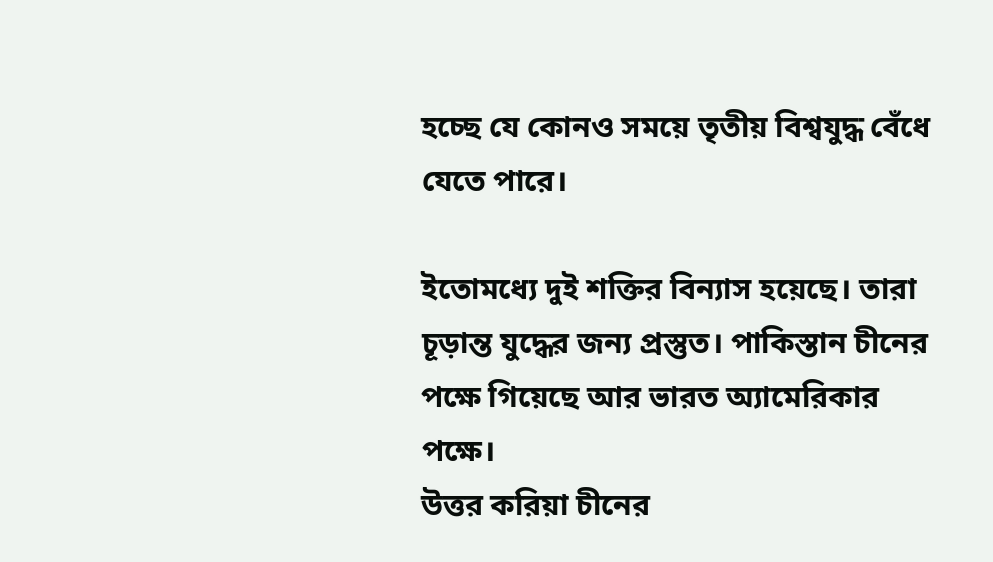হচ্ছে যে কোনও সময়ে তৃতীয় বিশ্বযুদ্ধ বেঁধে যেতে পারে।

ইতোমধ্যে দুই শক্তির বিন্যাস হয়েছে। তারা চূড়ান্ত যুদ্ধের জন্য প্রস্তুত। পাকিস্তান চীনের পক্ষে গিয়েছে আর ভারত অ্যামেরিকার পক্ষে।
উত্তর করিয়া চীনের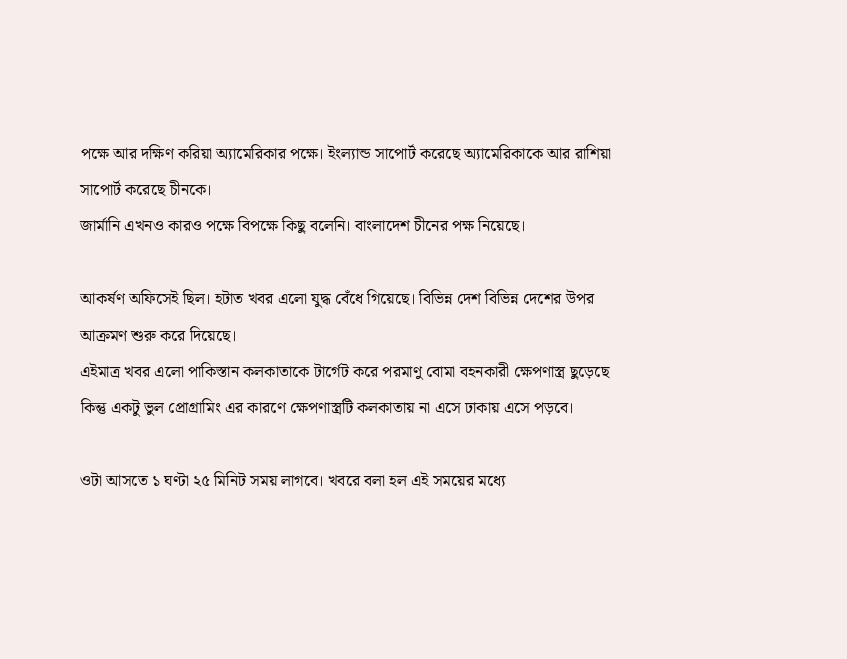পক্ষে আর দক্ষিণ করিয়া অ্যামেরিকার পক্ষে। ইংল্যান্ড সাপোর্ট করেছে অ্যামেরিকাকে আর রাশিয়া সাপোর্ট করেছে চীনকে।
জার্মানি এখনও কারও পক্ষে বিপক্ষে কিছু বলেনি। বাংলাদেশ চীনের পক্ষ নিয়েছে।

আকর্ষণ অফিসেই ছিল। হটাত খবর এলো যুদ্ধ বেঁধে গিয়েছে। বিভিন্ন দেশ বিভিন্ন দেশের উপর আক্রমণ শুরু করে দিয়েছে।
এইমাত্র খবর এলো পাকিস্তান কলকাতাকে টার্গেট করে পরমাণু বোমা বহনকারী ক্ষেপণাস্ত্র ছুড়েছে কিন্তু একটু ভুল প্রোগ্রামিং এর কারণে ক্ষেপণাস্ত্রটি কলকাতায় না এসে ঢাকায় এসে পড়বে।

ওটা আসতে ১ ঘণ্টা ২৫ মিনিট সময় লাগবে। খবরে বলা হল এই সময়ের মধ্যে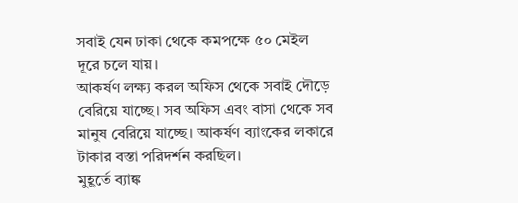সবাই যেন ঢাকা থেকে কমপক্ষে ৫০ মেইল দূরে চলে যায়।
আকর্ষণ লক্ষ্য করল অফিস থেকে সবাই দৌড়ে বেরিয়ে যাচ্ছে। সব অফিস এবং বাসা থেকে সব মানুষ বেরিয়ে যাচ্ছে। আকর্ষণ ব্যাংকের লকারে টাকার বস্তা পরিদর্শন করছিল।
মুহূর্তে ব্যাঙ্ক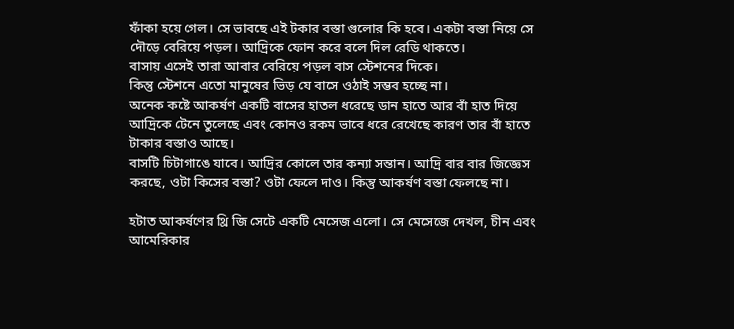ফাঁকা হয়ে গেল। সে ভাবছে এই টকার বস্তা গুলোর কি হবে। একটা বস্তা নিয়ে সে দৌড়ে বেরিয়ে পড়ল। আদ্রিকে ফোন করে বলে দিল রেডি থাকতে।
বাসায় এসেই তারা আবার বেরিয়ে পড়ল বাস স্টেশনের দিকে।
কিন্তু স্টেশনে এতো মানুষের ভিড় যে বাসে ওঠাই সম্ভব হচ্ছে না।
অনেক কষ্টে আকর্ষণ একটি বাসের হাতল ধরেছে ডান হাতে আর বাঁ হাত দিয়ে আদ্রিকে টেনে তুলেছে এবং কোনও রকম ভাবে ধরে রেখেছে কারণ তার বাঁ হাতে টাকার বস্তাও আছে।
বাসটি চিটাগাঙে যাবে। আদ্রির কোলে তার কন্যা সন্তান। আদ্রি বার বার জিজ্ঞেস করছে, ওটা কিসের বস্তা? ওটা ফেলে দাও। কিন্তু আকর্ষণ বস্তা ফেলছে না।

হটাত আকর্ষণের থ্রি জি সেটে একটি মেসেজ এলো। সে মেসেজে দেখল, চীন এবং আমেরিকার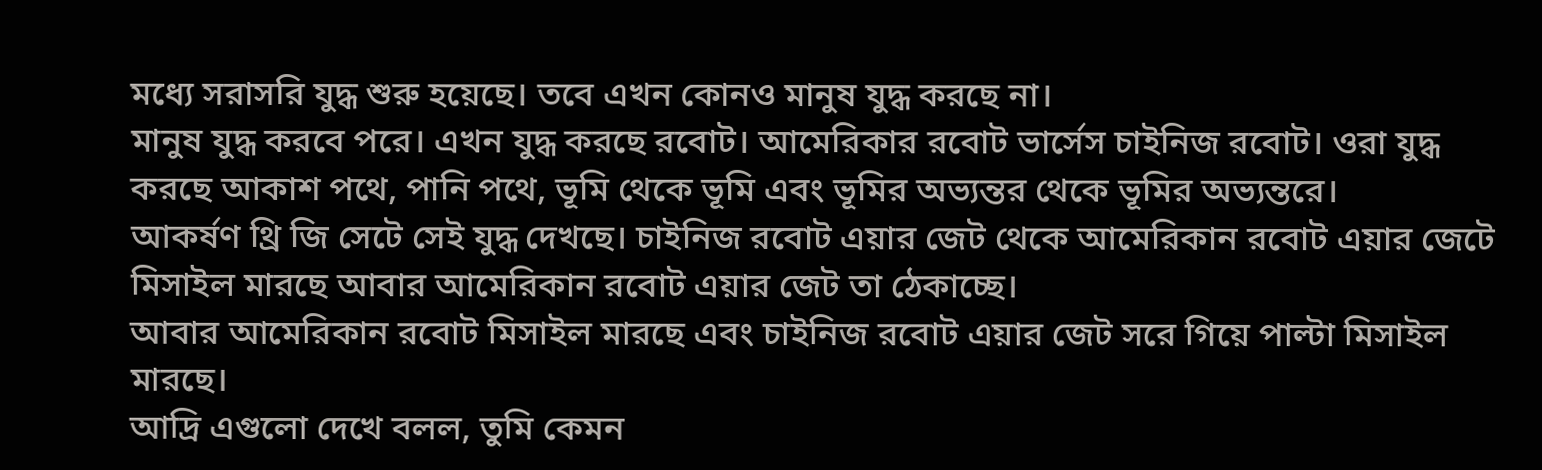মধ্যে সরাসরি যুদ্ধ শুরু হয়েছে। তবে এখন কোনও মানুষ যুদ্ধ করছে না।
মানুষ যুদ্ধ করবে পরে। এখন যুদ্ধ করছে রবোট। আমেরিকার রবোট ভার্সেস চাইনিজ রবোট। ওরা যুদ্ধ করছে আকাশ পথে, পানি পথে, ভূমি থেকে ভূমি এবং ভূমির অভ্যন্তর থেকে ভূমির অভ্যন্তরে।
আকর্ষণ থ্রি জি সেটে সেই যুদ্ধ দেখছে। চাইনিজ রবোট এয়ার জেট থেকে আমেরিকান রবোট এয়ার জেটে মিসাইল মারছে আবার আমেরিকান রবোট এয়ার জেট তা ঠেকাচ্ছে।
আবার আমেরিকান রবোট মিসাইল মারছে এবং চাইনিজ রবোট এয়ার জেট সরে গিয়ে পাল্টা মিসাইল মারছে।
আদ্রি এগুলো দেখে বলল, তুমি কেমন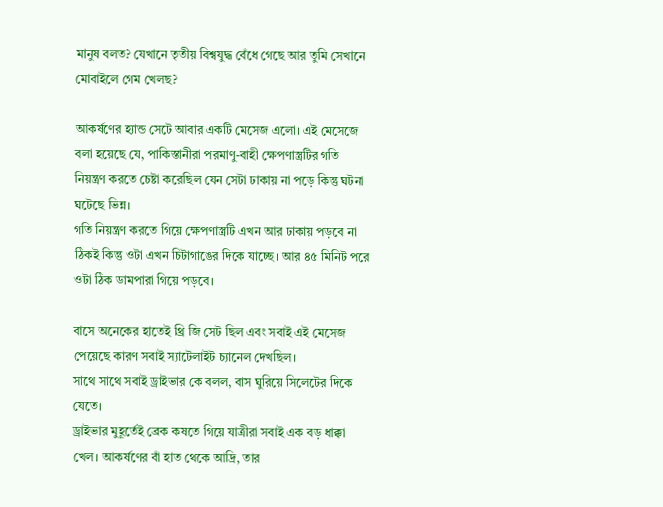মানুষ বলত? যেখানে তৃতীয় বিশ্বযুদ্ধ বেঁধে গেছে আর তুমি সেখানে মোবাইলে গেম খেলছ?

আকর্ষণের হ্যান্ড সেটে আবার একটি মেসেজ এলো। এই মেসেজে বলা হয়েছে যে, পাকিস্তানীরা পরমাণু-বাহী ক্ষেপণাস্ত্রটির গতি নিয়ন্ত্রণ করতে চেষ্টা করেছিল যেন সেটা ঢাকায় না পড়ে কিন্তু ঘটনা ঘটেছে ভিন্ন।
গতি নিয়ন্ত্রণ করতে গিয়ে ক্ষেপণাস্ত্রটি এখন আর ঢাকায় পড়বে না ঠিকই কিন্তু ওটা এখন চিটাগাঙের দিকে যাচ্ছে। আর ৪৫ মিনিট পরে ওটা ঠিক ডামপারা গিয়ে পড়বে।

বাসে অনেকের হাতেই থ্রি জি সেট ছিল এবং সবাই এই মেসেজ পেয়েছে কারণ সবাই স্যাটেলাইট চ্যানেল দেখছিল।
সাথে সাথে সবাই ড্রাইভার কে বলল, বাস ঘুরিয়ে সিলেটের দিকে যেতে।
ড্রাইভার মুহূর্তেই ব্রেক কষতে গিয়ে যাত্রীরা সবাই এক বড় ধাক্কা খেল। আকর্ষণের বাঁ হাত থেকে আদ্রি, তার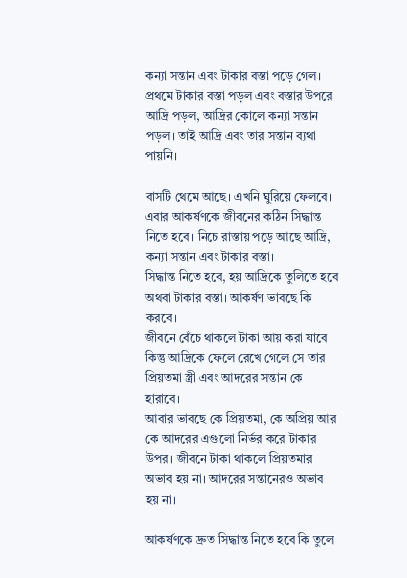কন্যা সন্তান এবং টাকার বস্তা পড়ে গেল।
প্রথমে টাকার বস্তা পড়ল এবং বস্তার উপরে আদ্রি পড়ল, আদ্রির কোলে কন্যা সন্তান পড়ল। তাই আদ্রি এবং তার সন্তান ব্যথা পায়নি।

বাসটি থেমে আছে। এখনি ঘুরিয়ে ফেলবে। এবার আকর্ষণকে জীবনের কঠিন সিদ্ধান্ত নিতে হবে। নিচে রাস্তায় পড়ে আছে আদ্রি, কন্যা সন্তান এবং টাকার বস্তা।
সিদ্ধান্ত নিতে হবে, হয় আদ্রিকে তুলিতে হবে অথবা টাকার বস্তা। আকর্ষণ ভাবছে কি করবে।
জীবনে বেঁচে থাকলে টাকা আয় করা যাবে কিন্তু আদ্রিকে ফেলে রেখে গেলে সে তার প্রিয়তমা স্ত্রী এবং আদরের সন্তান কে হারাবে।
আবার ভাবছে কে প্রিয়তমা, কে অপ্রিয় আর কে আদরের এগুলো নির্ভর করে টাকার উপর। জীবনে টাকা থাকলে প্রিয়তমার অভাব হয় না। আদরের সন্তানেরও অভাব হয় না।

আকর্ষণকে দ্রুত সিদ্ধান্ত নিতে হবে কি তুলে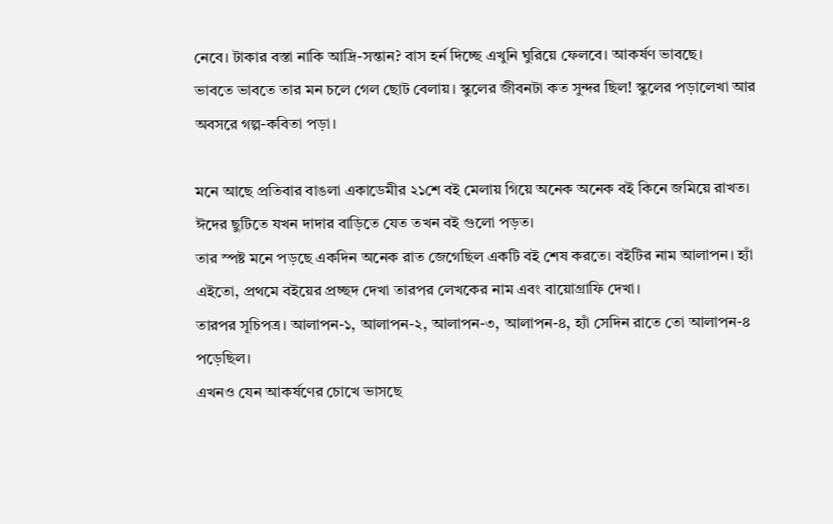নেবে। টাকার বস্তা নাকি আদ্রি-সন্তান? বাস হর্ন দিচ্ছে এখুনি ঘুরিয়ে ফেলবে। আকর্ষণ ভাবছে।
ভাবতে ভাবতে তার মন চলে গেল ছোট বেলায়। স্কুলের জীবনটা কত সুন্দর ছিল! স্কুলের পড়ালেখা আর অবসরে গল্প-কবিতা পড়া।

মনে আছে প্রতিবার বাঙলা একাডেমীর ২১শে বই মেলায় গিয়ে অনেক অনেক বই কিনে জমিয়ে রাখত। ঈদের ছুটিতে যখন দাদার বাড়িতে যেত তখন বই গুলো পড়ত।
তার স্পষ্ট মনে পড়ছে একদিন অনেক রাত জেগেছিল একটি বই শেষ করতে। বইটির নাম আলাপন। হ্যাঁ এইতো, প্রথমে বইয়ের প্রচ্ছদ দেখা তারপর লেখকের নাম এবং বায়োগ্রাফি দেখা।
তারপর সূচিপত্র। আলাপন-১, আলাপন-২, আলাপন-৩, আলাপন-৪, হ্যাঁ সেদিন রাতে তো আলাপন-৪ পড়েছিল।
এখনও যেন আকর্ষণের চোখে ভাসছে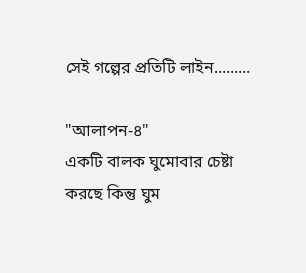সেই গল্পের প্রতিটি লাইন.........

"আলাপন-৪"
একটি বালক ঘুমোবার চেষ্টা করছে কিন্তু ঘুম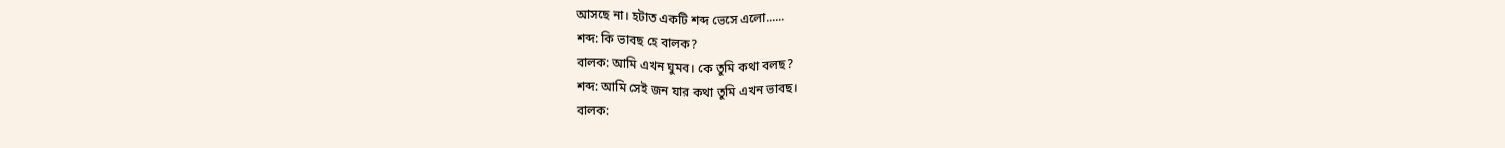আসছে না। হটাত একটি শব্দ ভেসে এলো......
শব্দ: কি ভাবছ হে বালক?
বালক: আমি এখন ঘুমব। কে তুমি কথা বলছ?
শব্দ: আমি সেই জন যার কথা তুমি এখন ভাবছ।
বালক: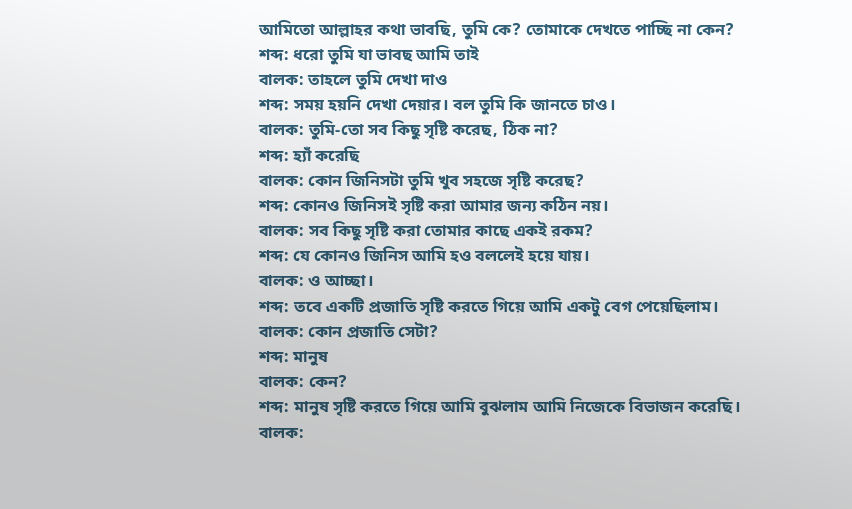আমিতো আল্লাহর কথা ভাবছি, তুমি কে? তোমাকে দেখতে পাচ্ছি না কেন?
শব্দ: ধরো তুমি যা ভাবছ আমি তাই
বালক: তাহলে তুমি দেখা দাও
শব্দ: সময় হয়নি দেখা দেয়ার। বল তুমি কি জানতে চাও।
বালক: তুমি-তো সব কিছু সৃষ্টি করেছ, ঠিক না?
শব্দ: হ্যাঁ করেছি
বালক: কোন জিনিসটা তুমি খুব সহজে সৃষ্টি করেছ?
শব্দ: কোনও জিনিসই সৃষ্টি করা আমার জন্য কঠিন নয়।
বালক: সব কিছু সৃষ্টি করা তোমার কাছে একই রকম?
শব্দ: যে কোনও জিনিস আমি হও বললেই হয়ে যায়।
বালক: ও আচ্ছা।
শব্দ: তবে একটি প্রজাতি সৃষ্টি করতে গিয়ে আমি একটু বেগ পেয়েছিলাম।
বালক: কোন প্রজাতি সেটা?
শব্দ: মানুষ
বালক: কেন?
শব্দ: মানুষ সৃষ্টি করতে গিয়ে আমি বুঝলাম আমি নিজেকে বিভাজন করেছি।
বালক: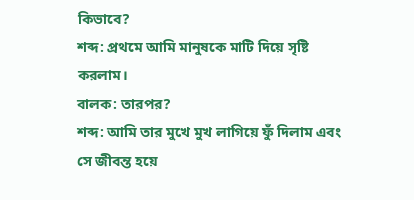কিভাবে?
শব্দ: প্রথমে আমি মানুষকে মাটি দিয়ে সৃষ্টি করলাম।
বালক: তারপর?
শব্দ: আমি তার মুখে মুখ লাগিয়ে ফুঁ দিলাম এবং সে জীবন্ত হয়ে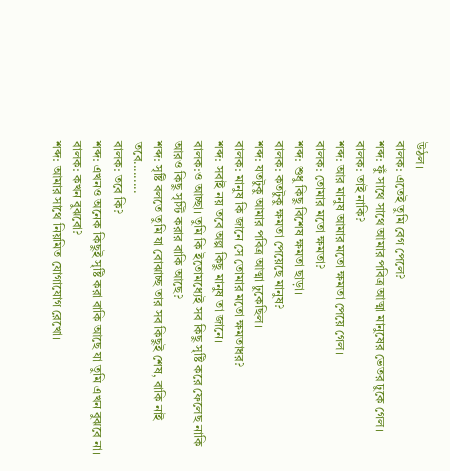উঠল।
বালক: এতেই তুমি বেগ পেলে?
শব্দ: ফুঁ সাথে সাথে আমার পবিত্র আত্মা মানুষের ভেতর ঢুকে গেল।
বালক: তাই নাকি?
শব্দ: আর মানুষ আমার মতো ক্ষমতা পেয়ে গেল।
বালক: তোমার মতো ক্ষমতা?
শব্দ: শুধু কিছু বিশেষ ক্ষমতা ছাড়া।
বালক: কতটুকু ক্ষমতা পেয়েছে মানুষ?
শব্দ: যতটুকু আমার পবিত্র আত্মা ঢুকেছিল।
বালক: মানুষ কি জানে সে তোমার মতো ক্ষমতাধর?
শব্দ: সবাই নয় তবে অল্প কিছু মানুষ তা জানে।
বালক:ও আচ্ছা। তুমি কি ইতোমধ্যেই সব কিছু সৃষ্টি করে ফেলেছ নাকি আরও কিছু সৃস্টি করার বাকি আছে?
শব্দ: সৃষ্টি বলতে তুমি যা বোঝাচ্ছ তার সব কিছুই শেষ, বাকি নাই তবে.........
বালক: তবে কি?
শব্দ: এখনও অনেক কিছুই সৃষ্টি করা বাকি আছে যা তুমি এখন বুঝবে না।
বালক: কখন বুঝবো?
শব্দ: আমার সাথে নিয়মিত যোগাযোগ রেখো।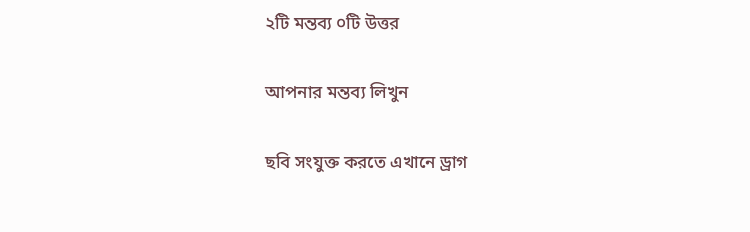২টি মন্তব্য ০টি উত্তর

আপনার মন্তব্য লিখুন

ছবি সংযুক্ত করতে এখানে ড্রাগ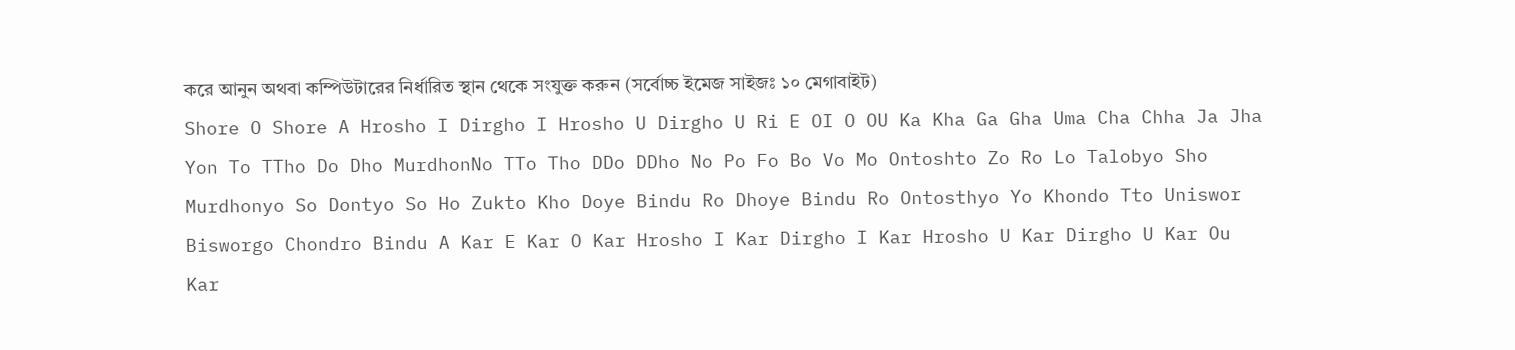করে আনুন অথবা কম্পিউটারের নির্ধারিত স্থান থেকে সংযুক্ত করুন (সর্বোচ্চ ইমেজ সাইজঃ ১০ মেগাবাইট)
Shore O Shore A Hrosho I Dirgho I Hrosho U Dirgho U Ri E OI O OU Ka Kha Ga Gha Uma Cha Chha Ja Jha Yon To TTho Do Dho MurdhonNo TTo Tho DDo DDho No Po Fo Bo Vo Mo Ontoshto Zo Ro Lo Talobyo Sho Murdhonyo So Dontyo So Ho Zukto Kho Doye Bindu Ro Dhoye Bindu Ro Ontosthyo Yo Khondo Tto Uniswor Bisworgo Chondro Bindu A Kar E Kar O Kar Hrosho I Kar Dirgho I Kar Hrosho U Kar Dirgho U Kar Ou Kar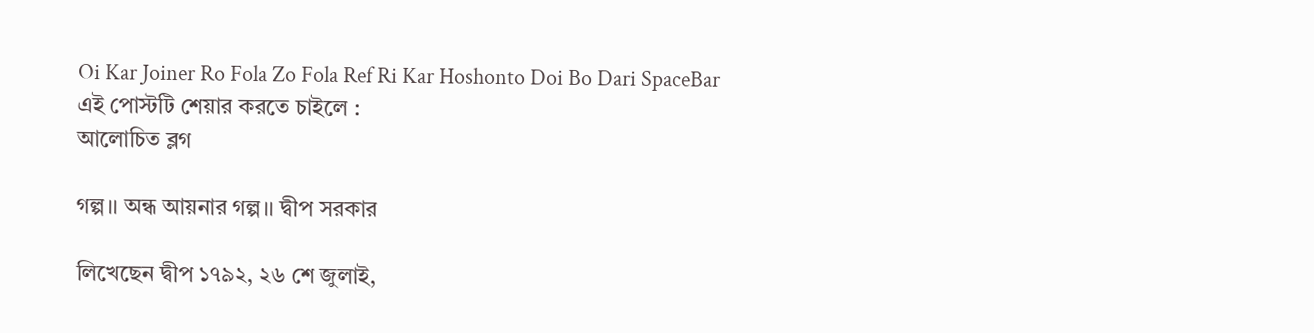Oi Kar Joiner Ro Fola Zo Fola Ref Ri Kar Hoshonto Doi Bo Dari SpaceBar
এই পোস্টটি শেয়ার করতে চাইলে :
আলোচিত ব্লগ

গল্প।। অন্ধ আয়নার গল্প।। দ্বীপ সরকার

লিখেছেন দ্বীপ ১৭৯২, ২৬ শে জুলাই,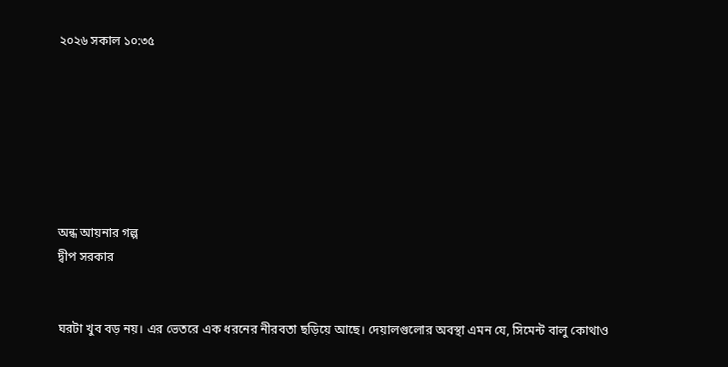২০২৬ সকাল ১০:৩৫







অন্ধ আয়নার গল্প
দ্বীপ সরকার


ঘরটা খুব বড় নয়। এর ভেতরে এক ধরনের নীরবতা ছড়িয়ে আছে। দেয়ালগুলোর অবস্থা এমন যে, সিমেন্ট বালু কোথাও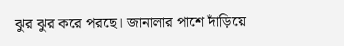ঝুর ঝুর করে পরছে। জানালার পাশে দাঁড়িয়ে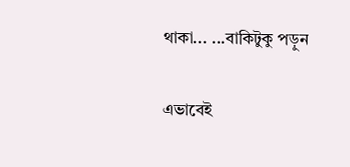থাকা... ...বাকিটুকু পড়ুন

এভাবেই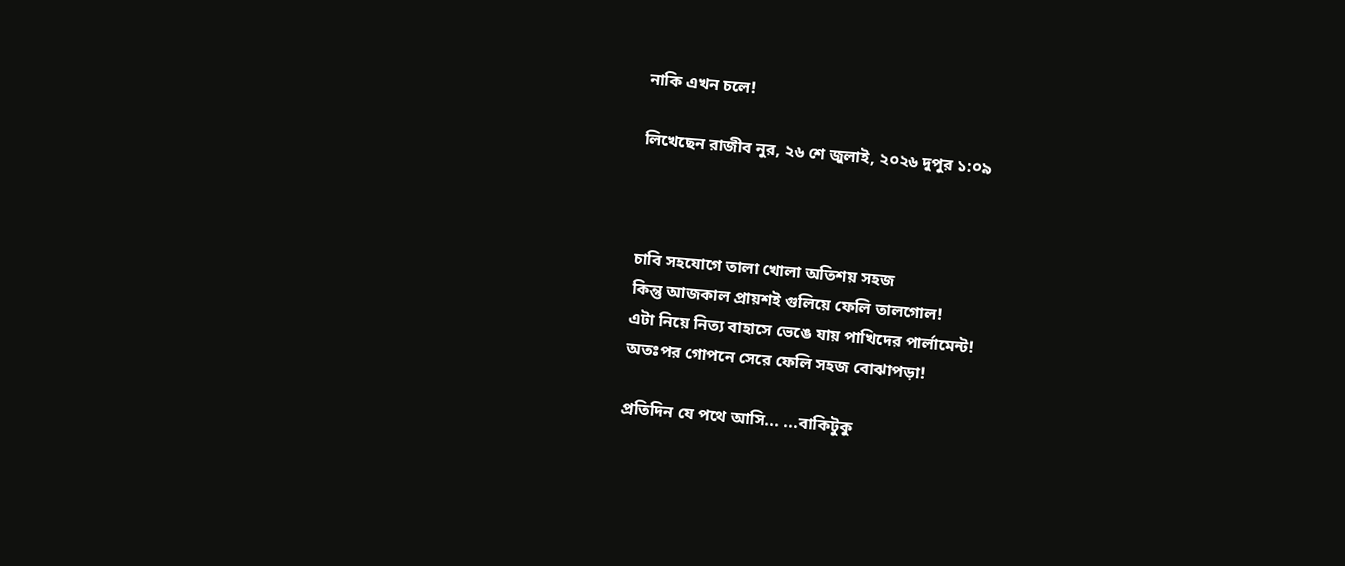নাকি এখন চলে!

লিখেছেন রাজীব নুর, ২৬ শে জুলাই, ২০২৬ দুপুর ১:০৯



চাবি সহযোগে তালা খোলা অতিশয় সহজ
কিন্তু আজকাল প্রায়শই গুলিয়ে ফেলি তালগোল!
এটা নিয়ে নিত্য বাহাসে ভেঙে যায় পাখিদের পার্লামেন্ট!
অতঃপর গোপনে সেরে ফেলি সহজ বোঝাপড়া!

প্রতিদিন যে পথে আসি... ...বাকিটুকু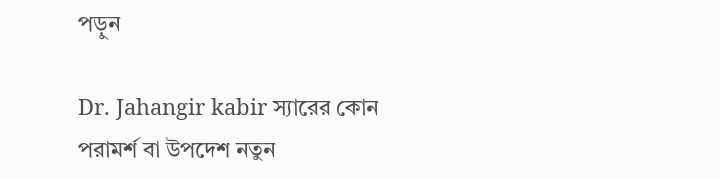পড়ুন

Dr. Jahangir kabir স্যারের কোন পরামর্শ বা উপদেশ নতুন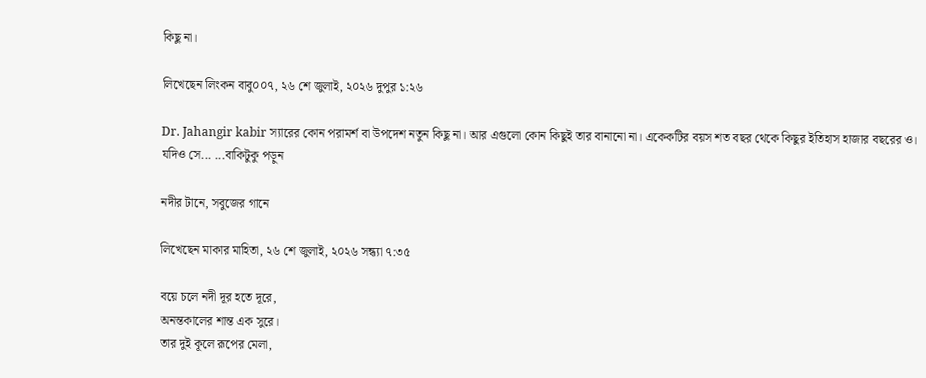কিছু না।

লিখেছেন লিংকন বাবু০০৭, ২৬ শে জুলাই, ২০২৬ দুপুর ১:২৬

Dr. Jahangir kabir স্যারের কোন পরামর্শ বা উপদেশ নতুন কিছু না। আর এগুলো কোন কিছুই তার বানানো না। একেকটির বয়স শত বছর থেকে কিছুর ইতিহাস হাজার বছরের ও।
যদিও সে... ...বাকিটুকু পড়ুন

নদীর টানে, সবুজের গানে

লিখেছেন মাকার মাহিতা, ২৬ শে জুলাই, ২০২৬ সন্ধ্যা ৭:৩৫

বয়ে চলে নদী দূর হতে দূরে,
অনন্তকালের শান্ত এক সুরে।
তার দুই কূলে রূপের মেলা,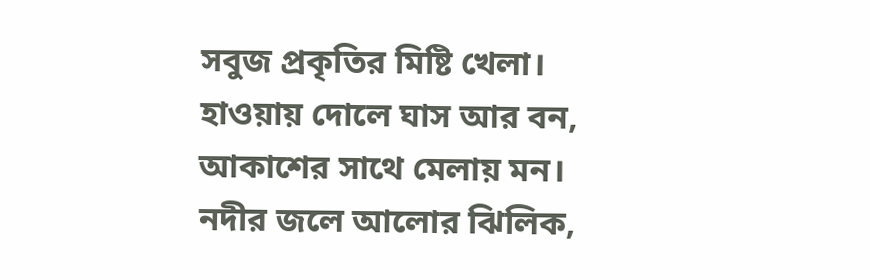সবুজ প্রকৃতির মিষ্টি খেলা।
হাওয়ায় দোলে ঘাস আর বন,
আকাশের সাথে মেলায় মন।
নদীর জলে আলোর ঝিলিক,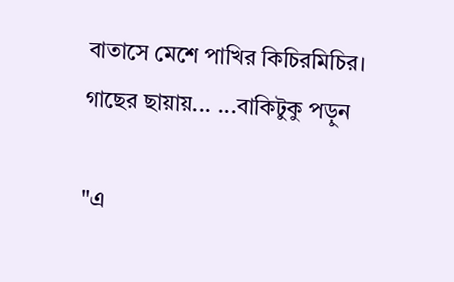বাতাসে মেশে পাখির কিচিরমিচির।
গাছের ছায়ায়... ...বাকিটুকু পড়ুন

"এ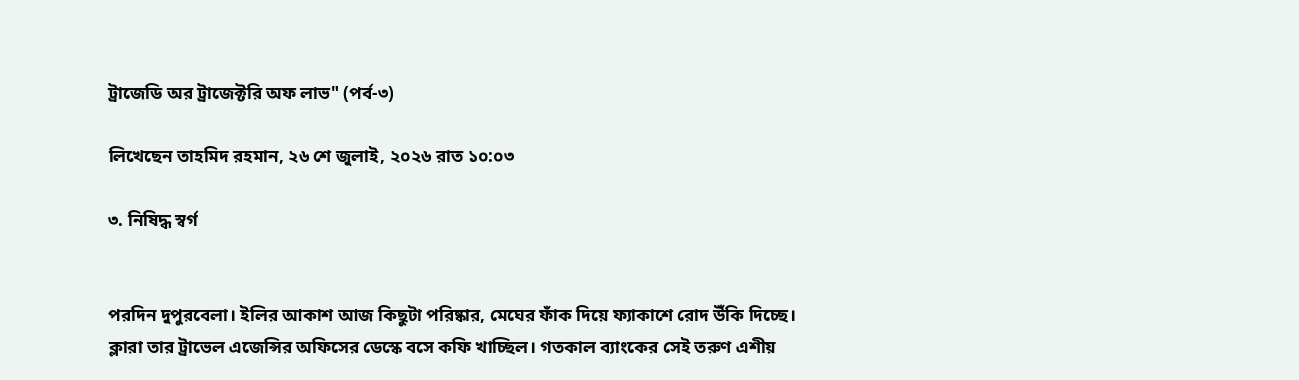ট্রাজেডি অর ট্রাজেক্টরি অফ লাভ" (পর্ব-৩)

লিখেছেন তাহমিদ রহমান, ২৬ শে জুলাই, ২০২৬ রাত ১০:০৩

৩. নিষিদ্ধ স্বর্গ


পরদিন দুপুরবেলা। ইলির আকাশ আজ কিছুটা পরিষ্কার, মেঘের ফাঁক দিয়ে ফ্যাকাশে রোদ উঁকি দিচ্ছে।
ক্লারা তার ট্রাভেল এজেন্সির অফিসের ডেস্কে বসে কফি খাচ্ছিল। গতকাল ব্যাংকের সেই তরুণ এশীয়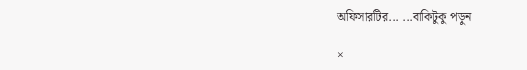অফিসারটির... ...বাকিটুকু পড়ুন

×